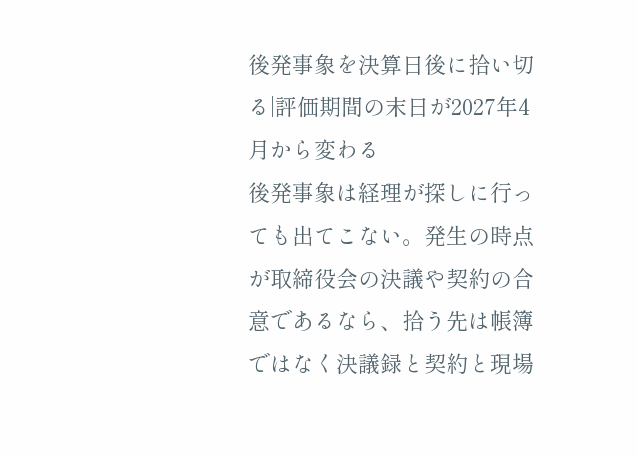後発事象を決算日後に拾い切る|評価期間の末日が2027年4月から変わる
後発事象は経理が探しに行っても出てこない。発生の時点が取締役会の決議や契約の合意であるなら、拾う先は帳簿ではなく決議録と契約と現場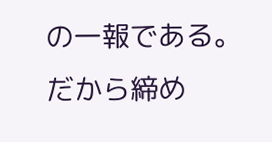の一報である。だから締め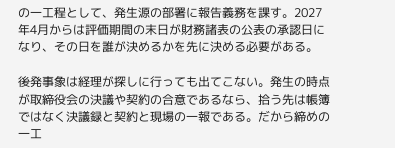の一工程として、発生源の部署に報告義務を課す。2027年4月からは評価期間の末日が財務諸表の公表の承認日になり、その日を誰が決めるかを先に決める必要がある。

後発事象は経理が探しに行っても出てこない。発生の時点が取締役会の決議や契約の合意であるなら、拾う先は帳簿ではなく決議録と契約と現場の一報である。だから締めの一工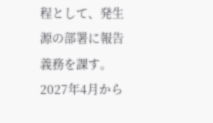程として、発生源の部署に報告義務を課す。2027年4月から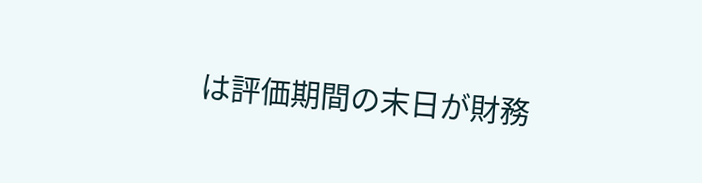は評価期間の末日が財務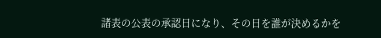諸表の公表の承認日になり、その日を誰が決めるかを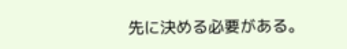先に決める必要がある。